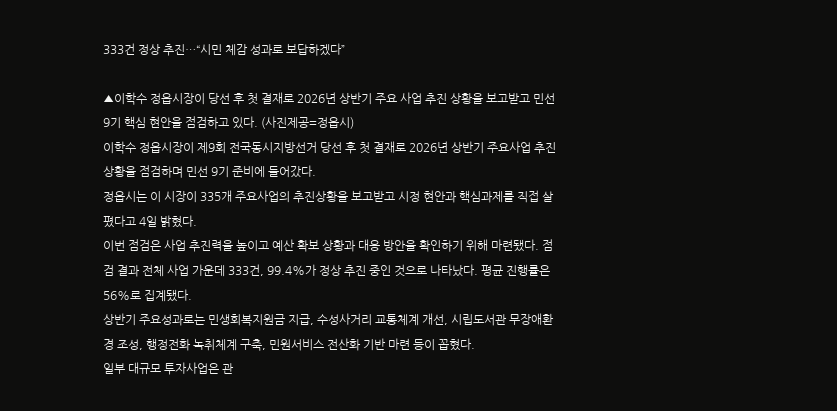333건 정상 추진…“시민 체감 성과로 보답하겠다”

▲이학수 정읍시장이 당선 후 첫 결재로 2026년 상반기 주요 사업 추진 상황을 보고받고 민선 9기 핵심 현안을 점검하고 있다. (사진제공=정읍시)
이학수 정읍시장이 제9회 전국동시지방선거 당선 후 첫 결재로 2026년 상반기 주요사업 추진상황을 점검하며 민선 9기 준비에 들어갔다.
정읍시는 이 시장이 335개 주요사업의 추진상황을 보고받고 시정 현안과 핵심과제를 직접 살폈다고 4일 밝혔다.
이번 점검은 사업 추진력을 높이고 예산 확보 상황과 대응 방안을 확인하기 위해 마련됐다. 점검 결과 전체 사업 가운데 333건, 99.4%가 정상 추진 중인 것으로 나타났다. 평균 진행률은 56%로 집계됐다.
상반기 주요성과로는 민생회복지원금 지급, 수성사거리 교통체계 개선, 시립도서관 무장애환경 조성, 행정전화 녹취체계 구축, 민원서비스 전산화 기반 마련 등이 꼽혔다.
일부 대규모 투자사업은 관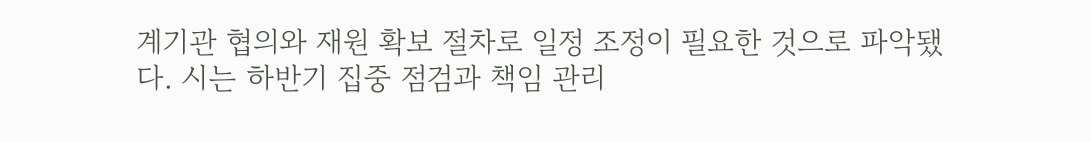계기관 협의와 재원 확보 절차로 일정 조정이 필요한 것으로 파악됐다. 시는 하반기 집중 점검과 책임 관리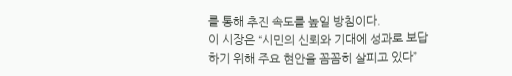를 통해 추진 속도를 높일 방침이다.
이 시장은 “시민의 신뢰와 기대에 성과로 보답하기 위해 주요 현안을 꼼꼼히 살피고 있다”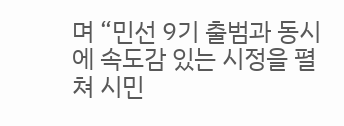며 “민선 9기 출범과 동시에 속도감 있는 시정을 펼쳐 시민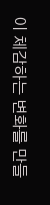이 체감하는 변화를 만들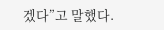겠다”고 말했다.